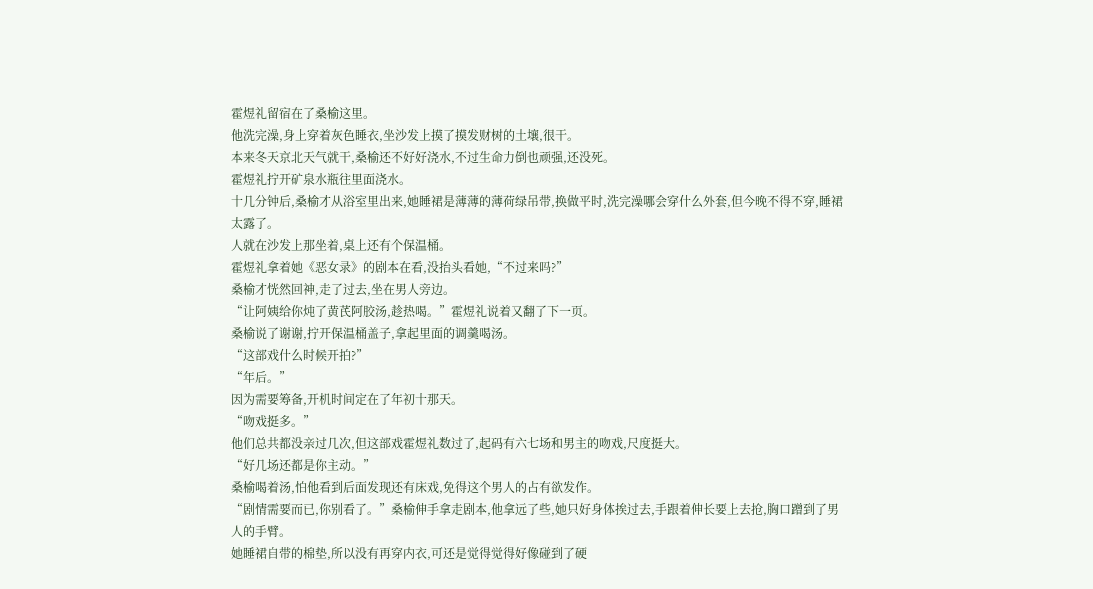霍煜礼留宿在了桑榆这里。
他洗完澡,身上穿着灰色睡衣,坐沙发上摸了摸发财树的土壤,很干。
本来冬天京北天气就干,桑榆还不好好浇水,不过生命力倒也顽强,还没死。
霍煜礼拧开矿泉水瓶往里面浇水。
十几分钟后,桑榆才从浴室里出来,她睡裙是薄薄的薄荷绿吊带,换做平时,洗完澡哪会穿什么外套,但今晚不得不穿,睡裙太露了。
人就在沙发上那坐着,桌上还有个保温桶。
霍煜礼拿着她《恶女录》的剧本在看,没抬头看她,“不过来吗?”
桑榆才恍然回神,走了过去,坐在男人旁边。
“让阿姨给你炖了黄芪阿胶汤,趁热喝。”霍煜礼说着又翻了下一页。
桑榆说了谢谢,拧开保温桶盖子,拿起里面的调羹喝汤。
“这部戏什么时候开拍?”
“年后。”
因为需要筹备,开机时间定在了年初十那天。
“吻戏挺多。”
他们总共都没亲过几次,但这部戏霍煜礼数过了,起码有六七场和男主的吻戏,尺度挺大。
“好几场还都是你主动。”
桑榆喝着汤,怕他看到后面发现还有床戏,免得这个男人的占有欲发作。
“剧情需要而已,你别看了。”桑榆伸手拿走剧本,他拿远了些,她只好身体挨过去,手跟着伸长要上去抢,胸口蹭到了男人的手臂。
她睡裙自带的棉垫,所以没有再穿内衣,可还是觉得觉得好像碰到了硬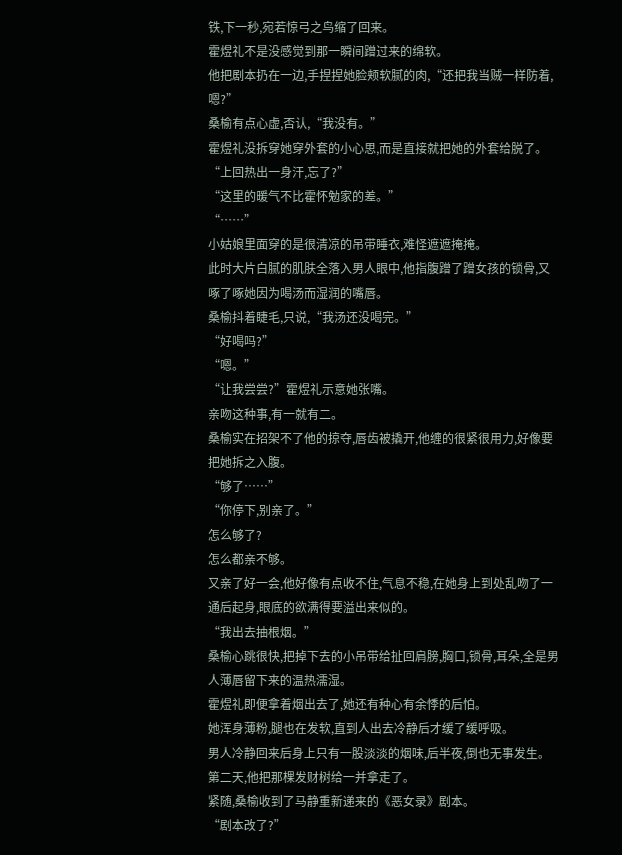铁,下一秒,宛若惊弓之鸟缩了回来。
霍煜礼不是没感觉到那一瞬间蹭过来的绵软。
他把剧本扔在一边,手捏捏她脸颊软腻的肉,“还把我当贼一样防着,嗯?”
桑榆有点心虚,否认,“我没有。”
霍煜礼没拆穿她穿外套的小心思,而是直接就把她的外套给脱了。
“上回热出一身汗,忘了?”
“这里的暖气不比霍怀勉家的差。”
“……”
小姑娘里面穿的是很清凉的吊带睡衣,难怪遮遮掩掩。
此时大片白腻的肌肤全落入男人眼中,他指腹蹭了蹭女孩的锁骨,又啄了啄她因为喝汤而湿润的嘴唇。
桑榆抖着睫毛,只说,“我汤还没喝完。”
“好喝吗?”
“嗯。”
“让我尝尝?”霍煜礼示意她张嘴。
亲吻这种事,有一就有二。
桑榆实在招架不了他的掠夺,唇齿被撬开,他缠的很紧很用力,好像要把她拆之入腹。
“够了……”
“你停下,别亲了。”
怎么够了?
怎么都亲不够。
又亲了好一会,他好像有点收不住,气息不稳,在她身上到处乱吻了一通后起身,眼底的欲满得要溢出来似的。
“我出去抽根烟。”
桑榆心跳很快,把掉下去的小吊带给扯回肩膀,胸口,锁骨,耳朵,全是男人薄唇留下来的温热濡湿。
霍煜礼即便拿着烟出去了,她还有种心有余悸的后怕。
她浑身薄粉,腿也在发软,直到人出去冷静后才缓了缓呼吸。
男人冷静回来后身上只有一股淡淡的烟味,后半夜,倒也无事发生。
第二天,他把那棵发财树给一并拿走了。
紧随,桑榆收到了马静重新递来的《恶女录》剧本。
“剧本改了?”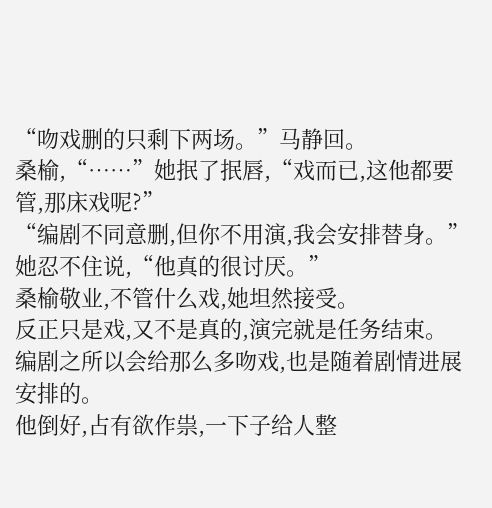“吻戏删的只剩下两场。”马静回。
桑榆,“……”她抿了抿唇,“戏而已,这他都要管,那床戏呢?”
“编剧不同意删,但你不用演,我会安排替身。”
她忍不住说,“他真的很讨厌。”
桑榆敬业,不管什么戏,她坦然接受。
反正只是戏,又不是真的,演完就是任务结束。
编剧之所以会给那么多吻戏,也是随着剧情进展安排的。
他倒好,占有欲作祟,一下子给人整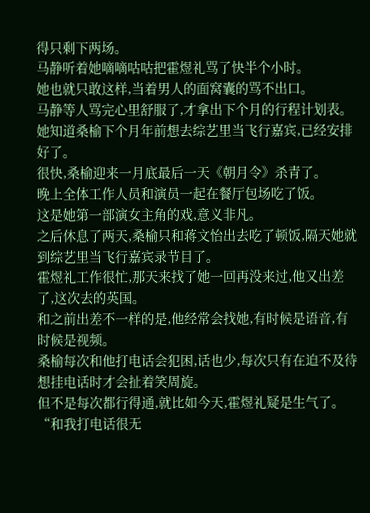得只剩下两场。
马静听着她嘀嘀咕咕把霍煜礼骂了快半个小时。
她也就只敢这样,当着男人的面窝囊的骂不出口。
马静等人骂完心里舒服了,才拿出下个月的行程计划表。
她知道桑榆下个月年前想去综艺里当飞行嘉宾,已经安排好了。
很快,桑榆迎来一月底最后一天《朝月令》杀青了。
晚上全体工作人员和演员一起在餐厅包场吃了饭。
这是她第一部演女主角的戏,意义非凡。
之后休息了两天,桑榆只和蒋文怡出去吃了顿饭,隔天她就到综艺里当飞行嘉宾录节目了。
霍煜礼工作很忙,那天来找了她一回再没来过,他又出差了,这次去的英国。
和之前出差不一样的是,他经常会找她,有时候是语音,有时候是视频。
桑榆每次和他打电话会犯困,话也少,每次只有在迫不及待想挂电话时才会扯着笑周旋。
但不是每次都行得通,就比如今天,霍煜礼疑是生气了。
“和我打电话很无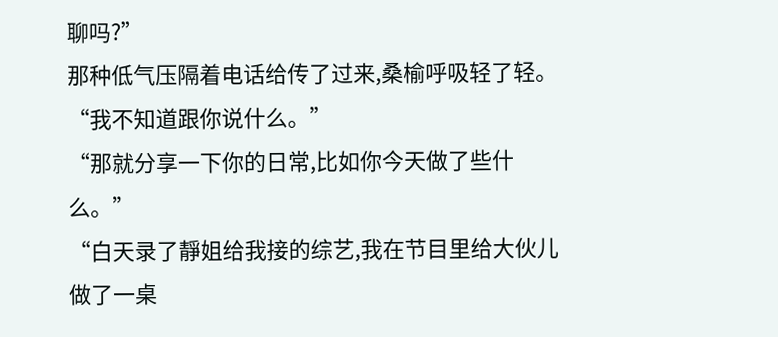聊吗?”
那种低气压隔着电话给传了过来,桑榆呼吸轻了轻。
“我不知道跟你说什么。”
“那就分享一下你的日常,比如你今天做了些什么。”
“白天录了靜姐给我接的综艺,我在节目里给大伙儿做了一桌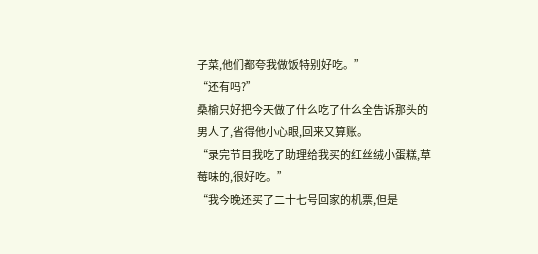子菜,他们都夸我做饭特别好吃。”
“还有吗?”
桑榆只好把今天做了什么吃了什么全告诉那头的男人了,省得他小心眼,回来又算账。
“录完节目我吃了助理给我买的红丝绒小蛋糕,草莓味的,很好吃。”
“我今晚还买了二十七号回家的机票,但是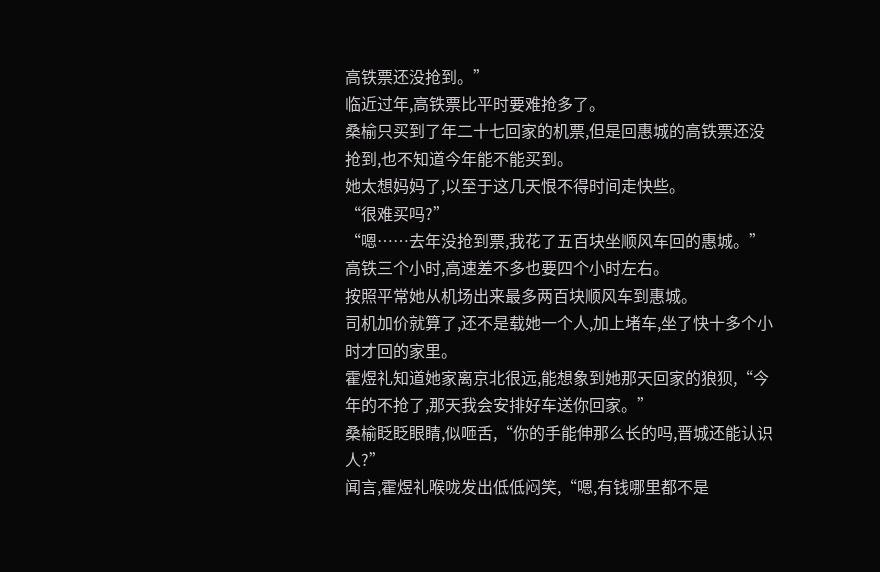高铁票还没抢到。”
临近过年,高铁票比平时要难抢多了。
桑榆只买到了年二十七回家的机票,但是回惠城的高铁票还没抢到,也不知道今年能不能买到。
她太想妈妈了,以至于这几天恨不得时间走快些。
“很难买吗?”
“嗯……去年没抢到票,我花了五百块坐顺风车回的惠城。”
高铁三个小时,高速差不多也要四个小时左右。
按照平常她从机场出来最多两百块顺风车到惠城。
司机加价就算了,还不是载她一个人,加上堵车,坐了快十多个小时才回的家里。
霍煜礼知道她家离京北很远,能想象到她那天回家的狼狈,“今年的不抢了,那天我会安排好车送你回家。”
桑榆眨眨眼睛,似咂舌,“你的手能伸那么长的吗,晋城还能认识人?”
闻言,霍煜礼喉咙发出低低闷笑,“嗯,有钱哪里都不是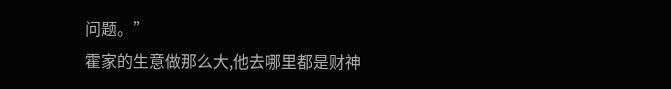问题。”
霍家的生意做那么大,他去哪里都是财神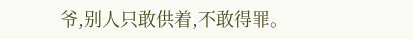爷,别人只敢供着,不敢得罪。